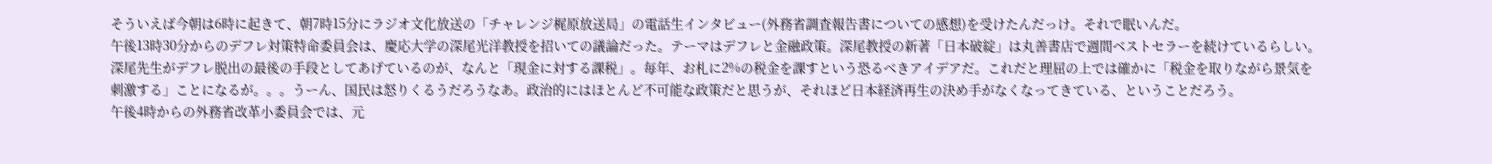そういえば今朝は6時に起きて、朝7時15分にラジオ文化放送の「チャレンジ梶原放送局」の電話生インタビュー(外務省調査報告書についての感想)を受けたんだっけ。それで眠いんだ。
午後13時30分からのデフレ対策特命委員会は、慶応大学の深尾光洋教授を招いての議論だった。テーマはデフレと金融政策。深尾教授の新著「日本破綻」は丸善書店で週間ベストセラーを続けているらしい。
深尾先生がデフレ脱出の最後の手段としてあげているのが、なんと「現金に対する課税」。毎年、お札に2%の税金を課すという恐るべきアイデアだ。これだと理屈の上では確かに「税金を取りながら景気を刺激する」ことになるが。。。うーん、国民は怒りくるうだろうなあ。政治的にはほとんど不可能な政策だと思うが、それほど日本経済再生の決め手がなくなってきている、ということだろう。
午後4時からの外務省改革小委員会では、元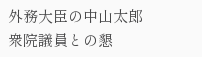外務大臣の中山太郎衆院議員との懇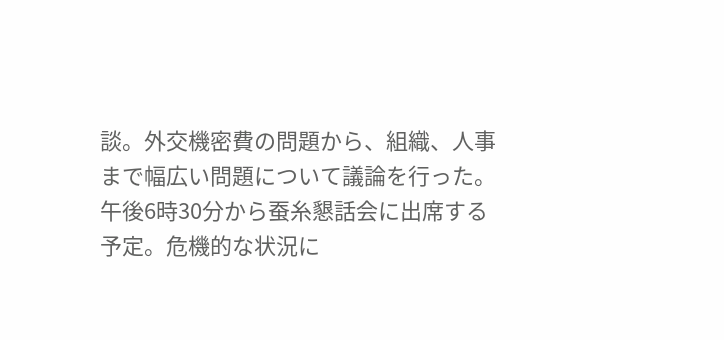談。外交機密費の問題から、組織、人事まで幅広い問題について議論を行った。
午後6時30分から蚕糸懇話会に出席する予定。危機的な状況に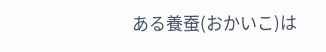ある養蚕(おかいこ)は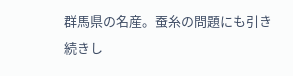群馬県の名産。蚕糸の問題にも引き続きし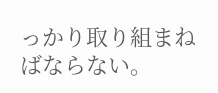っかり取り組まねばならない。